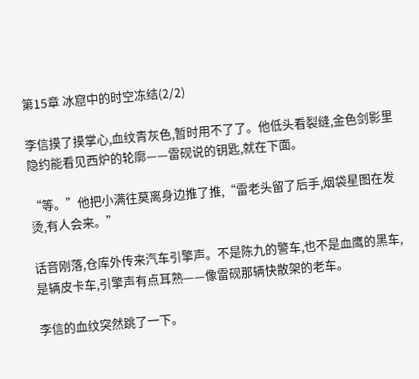第15章 冰窟中的时空冻结(2/2)

李信摸了摸掌心,血纹青灰色,暂时用不了了。他低头看裂缝,金色剑影里隐约能看见西炉的轮廓——雷砚说的钥匙,就在下面。

“等。”他把小满往莫离身边推了推,“雷老头留了后手,烟袋星图在发烫,有人会来。”

话音刚落,仓库外传来汽车引擎声。不是陈九的警车,也不是血鹰的黑车,是辆皮卡车,引擎声有点耳熟——像雷砚那辆快散架的老车。

李信的血纹突然跳了一下。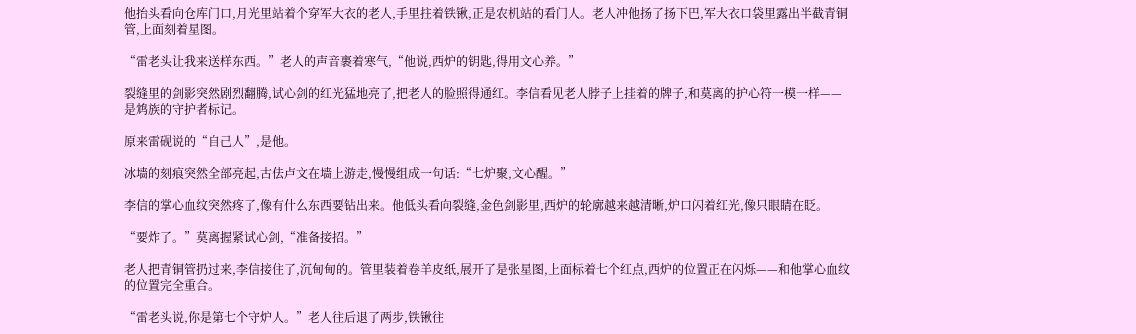他抬头看向仓库门口,月光里站着个穿军大衣的老人,手里拄着铁锹,正是农机站的看门人。老人冲他扬了扬下巴,军大衣口袋里露出半截青铜管,上面刻着星图。

“雷老头让我来送样东西。”老人的声音裹着寒气,“他说,西炉的钥匙,得用文心养。”

裂缝里的剑影突然剧烈翻腾,试心剑的红光猛地亮了,把老人的脸照得通红。李信看见老人脖子上挂着的牌子,和莫离的护心符一模一样——是鸩族的守护者标记。

原来雷砚说的“自己人”,是他。

冰墙的刻痕突然全部亮起,古佉卢文在墙上游走,慢慢组成一句话:“七炉聚,文心醒。”

李信的掌心血纹突然疼了,像有什么东西要钻出来。他低头看向裂缝,金色剑影里,西炉的轮廓越来越清晰,炉口闪着红光,像只眼睛在眨。

“要炸了。”莫离握紧试心剑,“准备接招。”

老人把青铜管扔过来,李信接住了,沉甸甸的。管里装着卷羊皮纸,展开了是张星图,上面标着七个红点,西炉的位置正在闪烁——和他掌心血纹的位置完全重合。

“雷老头说,你是第七个守炉人。”老人往后退了两步,铁锹往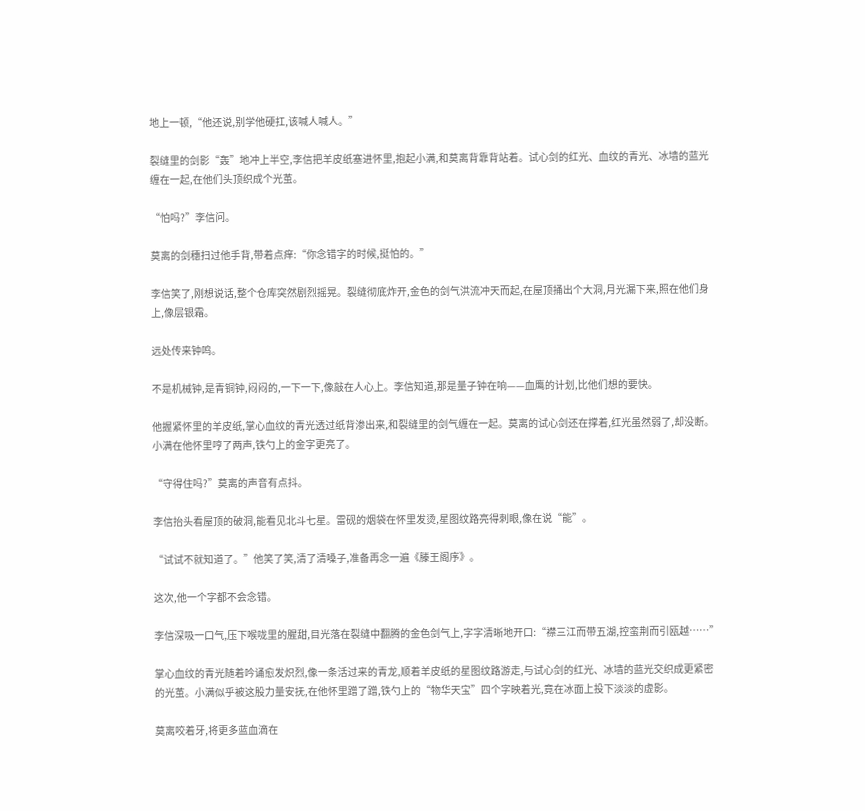地上一顿,“他还说,别学他硬扛,该喊人喊人。”

裂缝里的剑影“轰”地冲上半空,李信把羊皮纸塞进怀里,抱起小满,和莫离背靠背站着。试心剑的红光、血纹的青光、冰墙的蓝光缠在一起,在他们头顶织成个光茧。

“怕吗?”李信问。

莫离的剑穗扫过他手背,带着点痒:“你念错字的时候,挺怕的。”

李信笑了,刚想说话,整个仓库突然剧烈摇晃。裂缝彻底炸开,金色的剑气洪流冲天而起,在屋顶捅出个大洞,月光漏下来,照在他们身上,像层银霜。

远处传来钟鸣。

不是机械钟,是青铜钟,闷闷的,一下一下,像敲在人心上。李信知道,那是量子钟在响——血鹰的计划,比他们想的要快。

他握紧怀里的羊皮纸,掌心血纹的青光透过纸背渗出来,和裂缝里的剑气缠在一起。莫离的试心剑还在撑着,红光虽然弱了,却没断。小满在他怀里哼了两声,铁勺上的金字更亮了。

“守得住吗?”莫离的声音有点抖。

李信抬头看屋顶的破洞,能看见北斗七星。雷砚的烟袋在怀里发烫,星图纹路亮得刺眼,像在说“能”。

“试试不就知道了。”他笑了笑,清了清嗓子,准备再念一遍《滕王阁序》。

这次,他一个字都不会念错。

李信深吸一口气,压下喉咙里的腥甜,目光落在裂缝中翻腾的金色剑气上,字字清晰地开口:“襟三江而带五湖,控蛮荆而引瓯越……”

掌心血纹的青光随着吟诵愈发炽烈,像一条活过来的青龙,顺着羊皮纸的星图纹路游走,与试心剑的红光、冰墙的蓝光交织成更紧密的光茧。小满似乎被这股力量安抚,在他怀里蹭了蹭,铁勺上的“物华天宝”四个字映着光,竟在冰面上投下淡淡的虚影。

莫离咬着牙,将更多蓝血滴在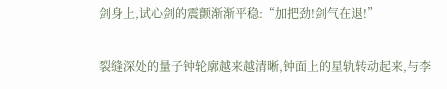剑身上,试心剑的震颤渐渐平稳:“加把劲!剑气在退!”

裂缝深处的量子钟轮廓越来越清晰,钟面上的星轨转动起来,与李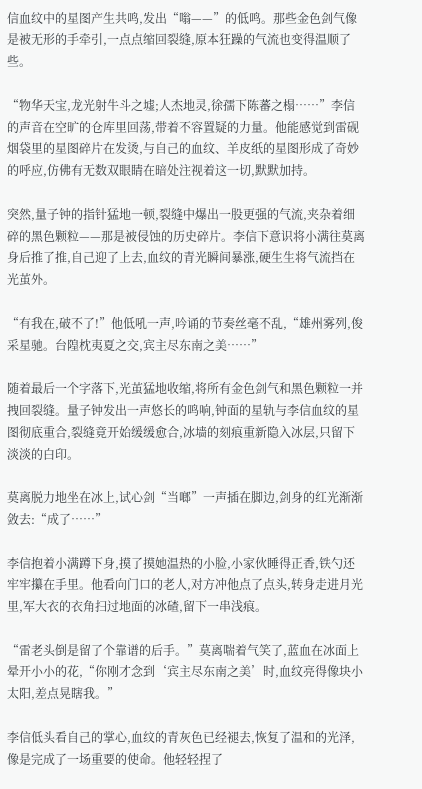信血纹中的星图产生共鸣,发出“嗡——”的低鸣。那些金色剑气像是被无形的手牵引,一点点缩回裂缝,原本狂躁的气流也变得温顺了些。

“物华天宝,龙光射牛斗之墟;人杰地灵,徐孺下陈蕃之榻……”李信的声音在空旷的仓库里回荡,带着不容置疑的力量。他能感觉到雷砚烟袋里的星图碎片在发烫,与自己的血纹、羊皮纸的星图形成了奇妙的呼应,仿佛有无数双眼睛在暗处注视着这一切,默默加持。

突然,量子钟的指针猛地一顿,裂缝中爆出一股更强的气流,夹杂着细碎的黑色颗粒——那是被侵蚀的历史碎片。李信下意识将小满往莫离身后推了推,自己迎了上去,血纹的青光瞬间暴涨,硬生生将气流挡在光茧外。

“有我在,破不了!”他低吼一声,吟诵的节奏丝毫不乱,“雄州雾列,俊采星驰。台隍枕夷夏之交,宾主尽东南之美……”

随着最后一个字落下,光茧猛地收缩,将所有金色剑气和黑色颗粒一并拽回裂缝。量子钟发出一声悠长的鸣响,钟面的星轨与李信血纹的星图彻底重合,裂缝竟开始缓缓愈合,冰墙的刻痕重新隐入冰层,只留下淡淡的白印。

莫离脱力地坐在冰上,试心剑“当啷”一声插在脚边,剑身的红光渐渐敛去:“成了……”

李信抱着小满蹲下身,摸了摸她温热的小脸,小家伙睡得正香,铁勺还牢牢攥在手里。他看向门口的老人,对方冲他点了点头,转身走进月光里,军大衣的衣角扫过地面的冰碴,留下一串浅痕。

“雷老头倒是留了个靠谱的后手。”莫离喘着气笑了,蓝血在冰面上晕开小小的花,“你刚才念到‘宾主尽东南之美’时,血纹亮得像块小太阳,差点晃瞎我。”

李信低头看自己的掌心,血纹的青灰色已经褪去,恢复了温和的光泽,像是完成了一场重要的使命。他轻轻捏了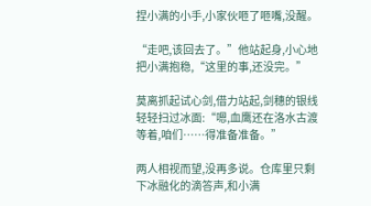捏小满的小手,小家伙咂了咂嘴,没醒。

“走吧,该回去了。”他站起身,小心地把小满抱稳,“这里的事,还没完。”

莫离抓起试心剑,借力站起,剑穗的银线轻轻扫过冰面:“嗯,血鹰还在洛水古渡等着,咱们……得准备准备。”

两人相视而望,没再多说。仓库里只剩下冰融化的滴答声,和小满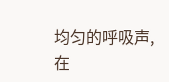均匀的呼吸声,在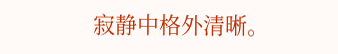寂静中格外清晰。